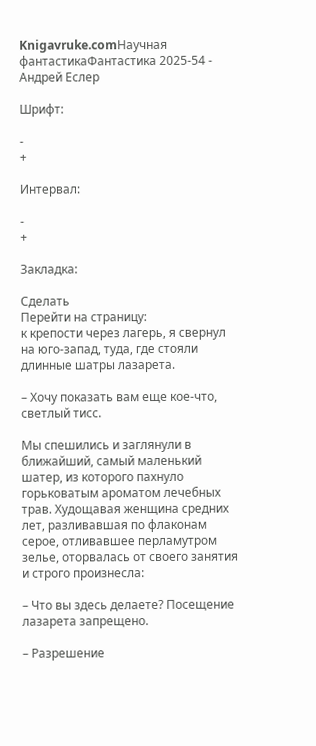Knigavruke.comНаучная фантастикаФантастика 2025-54 - Андрей Еслер

Шрифт:

-
+

Интервал:

-
+

Закладка:

Сделать
Перейти на страницу:
к крепости через лагерь, я свернул на юго-запад, туда, где стояли длинные шатры лазарета.

– Хочу показать вам еще кое-что, светлый тисс.

Мы спешились и заглянули в ближайший, самый маленький шатер, из которого пахнуло горьковатым ароматом лечебных трав. Худощавая женщина средних лет, разливавшая по флаконам серое, отливавшее перламутром зелье, оторвалась от своего занятия и строго произнесла:

– Что вы здесь делаете? Посещение лазарета запрещено.

– Разрешение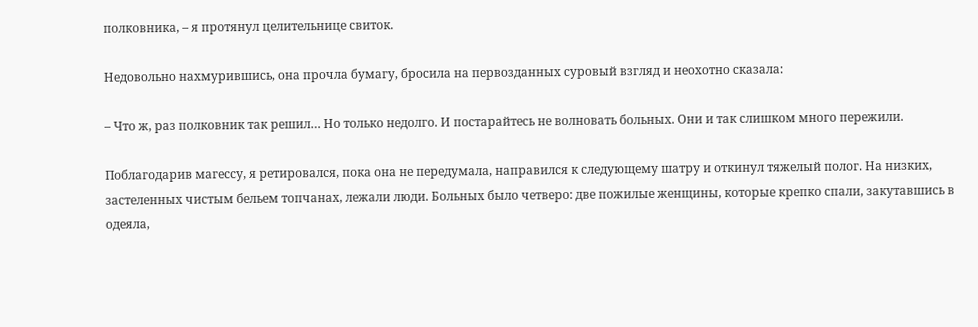полковника, – я протянул целительнице свиток.

Недовольно нахмурившись, она прочла бумагу, бросила на первозданных суровый взгляд и неохотно сказала:

– Что ж, раз полковник так решил… Но только недолго. И постарайтесь не волновать больных. Они и так слишком много пережили.

Поблагодарив магессу, я ретировался, пока она не передумала, направился к следующему шатру и откинул тяжелый полог. На низких, застеленных чистым бельем топчанах, лежали люди. Больных было четверо: две пожилые женщины, которые крепко спали, закутавшись в одеяла,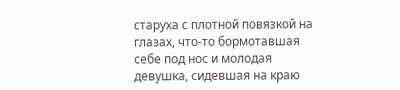старуха с плотной повязкой на глазах, что-то бормотавшая себе под нос и молодая девушка, сидевшая на краю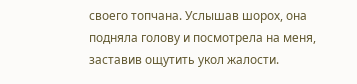своего топчана. Услышав шорох, она подняла голову и посмотрела на меня, заставив ощутить укол жалости.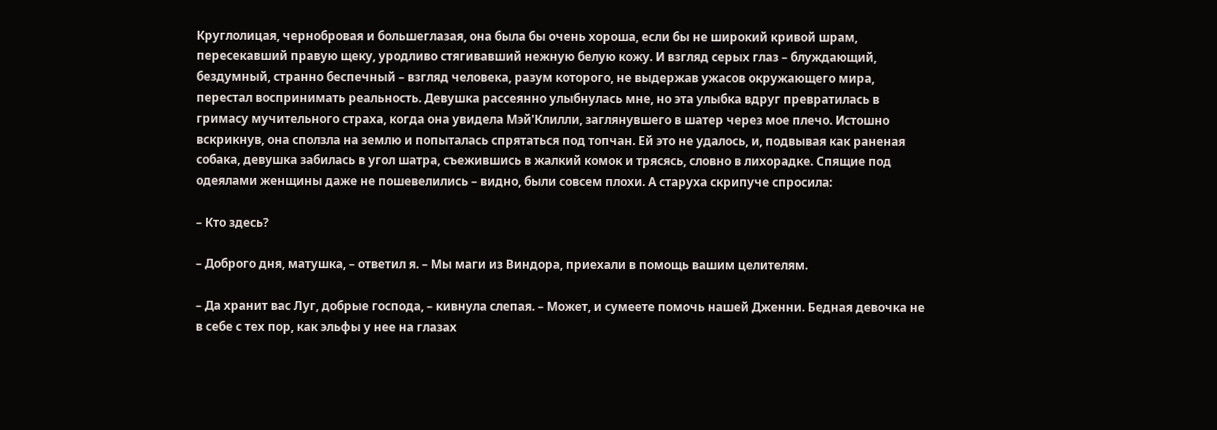Круглолицая, чернобровая и большеглазая, она была бы очень хороша, если бы не широкий кривой шрам, пересекавший правую щеку, уродливо стягивавший нежную белую кожу. И взгляд серых глаз – блуждающий, бездумный, странно беспечный – взгляд человека, разум которого, не выдержав ужасов окружающего мира, перестал воспринимать реальность. Девушка рассеянно улыбнулась мне, но эта улыбка вдруг превратилась в гримасу мучительного страха, когда она увидела Мэй'Клилли, заглянувшего в шатер через мое плечо. Истошно вскрикнув, она сползла на землю и попыталась спрятаться под топчан. Ей это не удалось, и, подвывая как раненая собака, девушка забилась в угол шатра, съежившись в жалкий комок и трясясь, словно в лихорадке. Спящие под одеялами женщины даже не пошевелились – видно, были совсем плохи. А старуха скрипуче спросила:

– Кто здесь?

– Доброго дня, матушка, – ответил я. – Мы маги из Виндора, приехали в помощь вашим целителям.

– Да хранит вас Луг, добрые господа, – кивнула слепая. – Может, и сумеете помочь нашей Дженни. Бедная девочка не в себе с тех пор, как эльфы у нее на глазах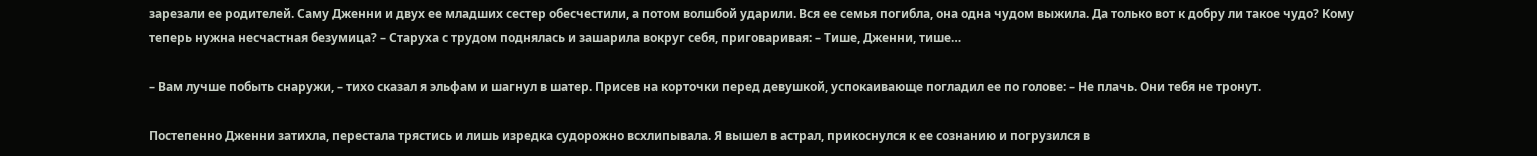зарезали ее родителей. Саму Дженни и двух ее младших сестер обесчестили, а потом волшбой ударили. Вся ее семья погибла, она одна чудом выжила. Да только вот к добру ли такое чудо? Кому теперь нужна несчастная безумица? – Старуха с трудом поднялась и зашарила вокруг себя, приговаривая: – Тише, Дженни, тише…

– Вам лучше побыть снаружи, – тихо сказал я эльфам и шагнул в шатер. Присев на корточки перед девушкой, успокаивающе погладил ее по голове: – Не плачь. Они тебя не тронут.

Постепенно Дженни затихла, перестала трястись и лишь изредка судорожно всхлипывала. Я вышел в астрал, прикоснулся к ее сознанию и погрузился в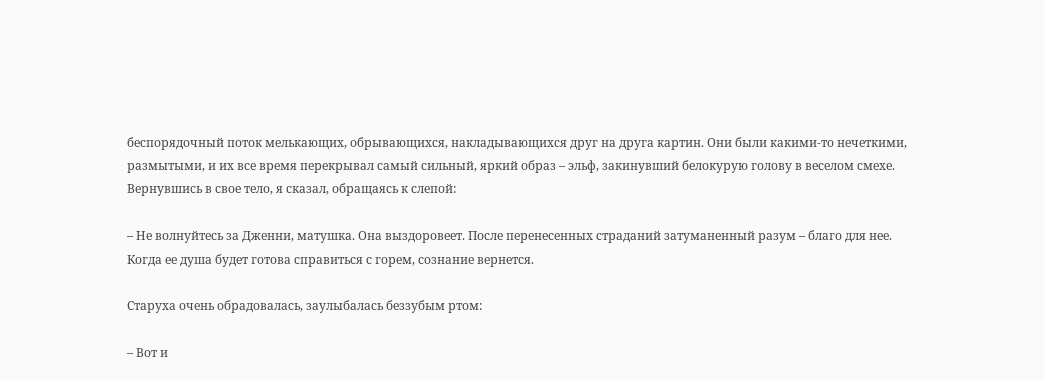беспорядочный поток мелькающих, обрывающихся, накладывающихся друг на друга картин. Они были какими-то нечеткими, размытыми, и их все время перекрывал самый сильный, яркий образ – эльф, закинувший белокурую голову в веселом смехе. Вернувшись в свое тело, я сказал, обращаясь к слепой:

– Не волнуйтесь за Дженни, матушка. Она выздоровеет. После перенесенных страданий затуманенный разум – благо для нее. Когда ее душа будет готова справиться с горем, сознание вернется.

Старуха очень обрадовалась, заулыбалась беззубым ртом:

– Вот и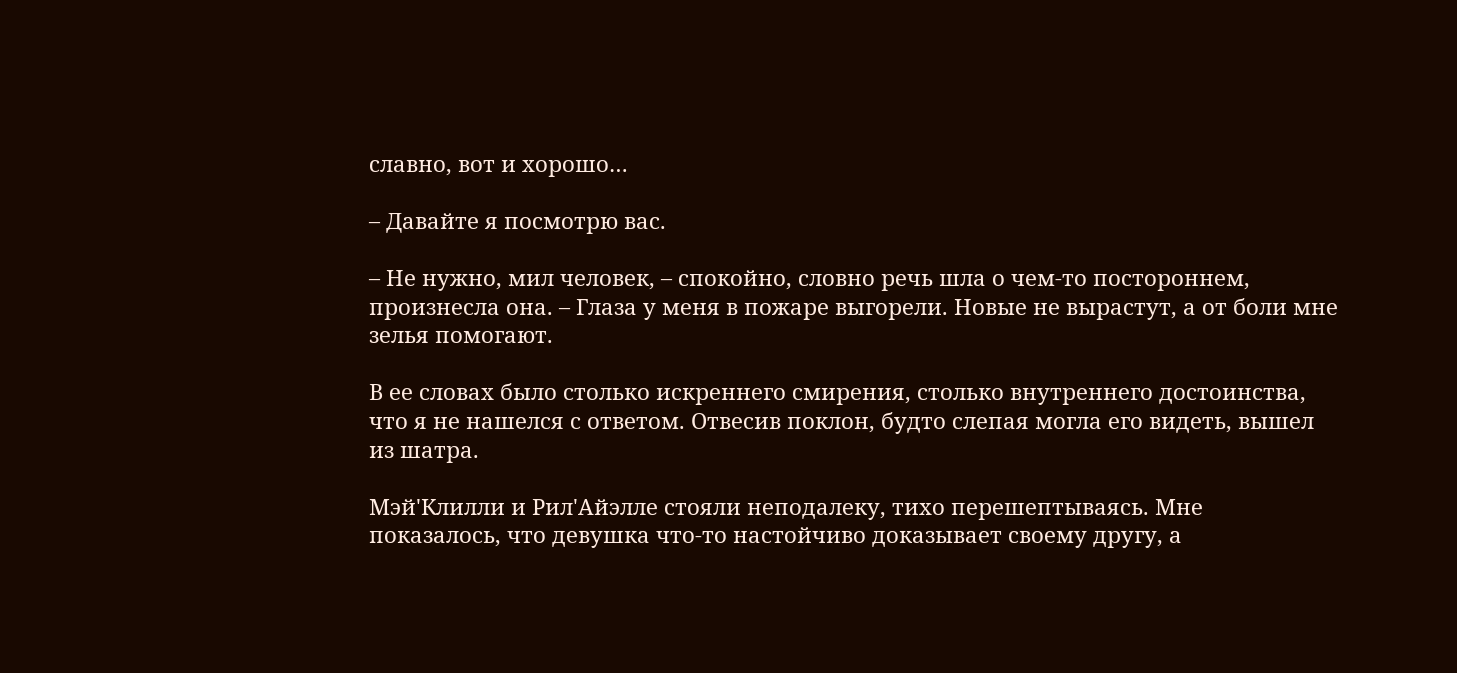славно, вот и хорошо…

– Давайте я посмотрю вас.

– Не нужно, мил человек, – спокойно, словно речь шла о чем-то постороннем, произнесла она. – Глаза у меня в пожаре выгорели. Новые не вырастут, а от боли мне зелья помогают.

В ее словах было столько искреннего смирения, столько внутреннего достоинства, что я не нашелся с ответом. Отвесив поклон, будто слепая могла его видеть, вышел из шатра.

Мэй'Клилли и Рил'Айэлле стояли неподалеку, тихо перешептываясь. Мне показалось, что девушка что-то настойчиво доказывает своему другу, а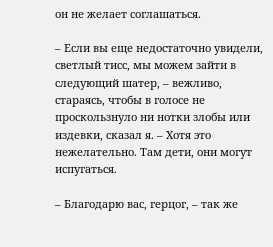он не желает соглашаться.

– Если вы еще недостаточно увидели, светлый тисс, мы можем зайти в следующий шатер, – вежливо, стараясь, чтобы в голосе не проскользнуло ни нотки злобы или издевки, сказал я. – Хотя это нежелательно. Там дети, они могут испугаться.

– Благодарю вас, герцог, – так же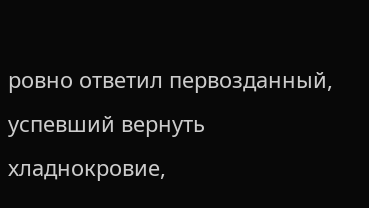ровно ответил первозданный, успевший вернуть хладнокровие,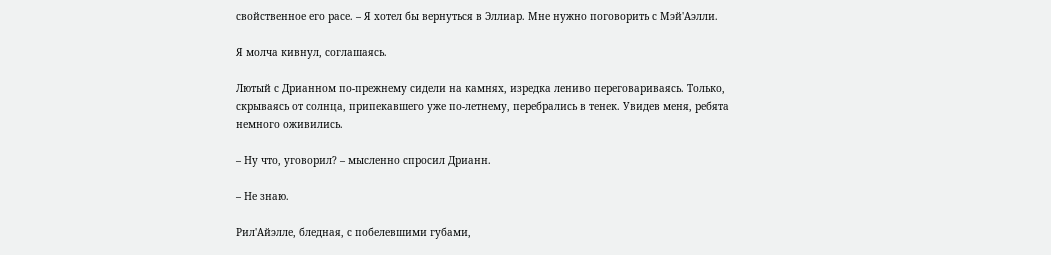свойственное его расе. – Я хотел бы вернуться в Эллиар. Мне нужно поговорить с Мэй'Аэлли.

Я молча кивнул, соглашаясь.

Лютый с Дрианном по-прежнему сидели на камнях, изредка лениво переговариваясь. Только, скрываясь от солнца, припекавшего уже по-летнему, перебрались в тенек. Увидев меня, ребята немного оживились.

– Ну что, уговорил? – мысленно спросил Дрианн.

– Не знаю.

Рил'Айэлле, бледная, с побелевшими губами,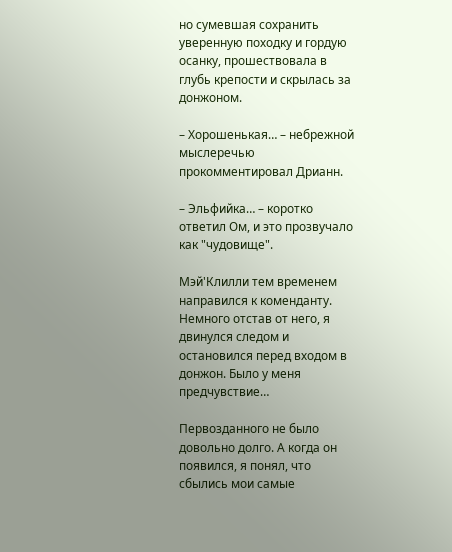но сумевшая сохранить уверенную походку и гордую осанку, прошествовала в глубь крепости и скрылась за донжоном.

– Хорошенькая… – небрежной мыслеречью прокомментировал Дрианн.

– Эльфийка… – коротко ответил Ом, и это прозвучало как "чудовище".

Мэй'Клилли тем временем направился к коменданту. Немного отстав от него, я двинулся следом и остановился перед входом в донжон. Было у меня предчувствие…

Первозданного не было довольно долго. А когда он появился, я понял, что сбылись мои самые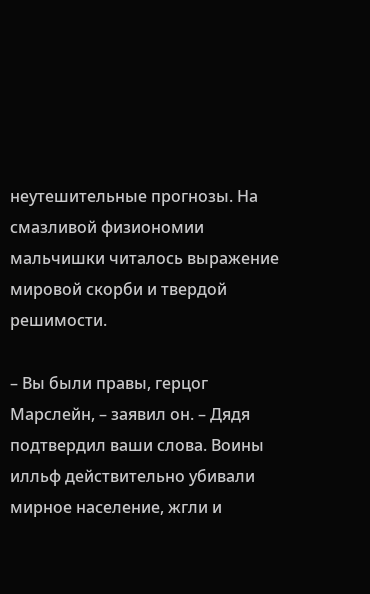неутешительные прогнозы. На смазливой физиономии мальчишки читалось выражение мировой скорби и твердой решимости.

– Вы были правы, герцог Марслейн, – заявил он. – Дядя подтвердил ваши слова. Воины илльф действительно убивали мирное население, жгли и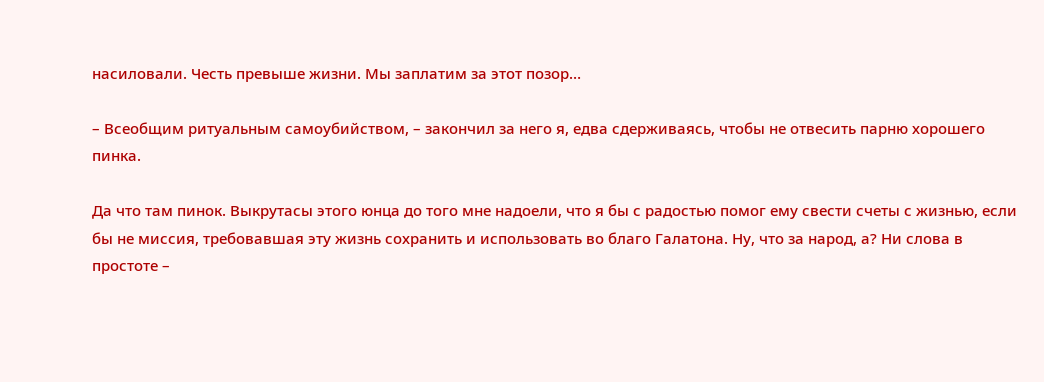насиловали. Честь превыше жизни. Мы заплатим за этот позор…

– Всеобщим ритуальным самоубийством, – закончил за него я, едва сдерживаясь, чтобы не отвесить парню хорошего пинка.

Да что там пинок. Выкрутасы этого юнца до того мне надоели, что я бы с радостью помог ему свести счеты с жизнью, если бы не миссия, требовавшая эту жизнь сохранить и использовать во благо Галатона. Ну, что за народ, а? Ни слова в простоте –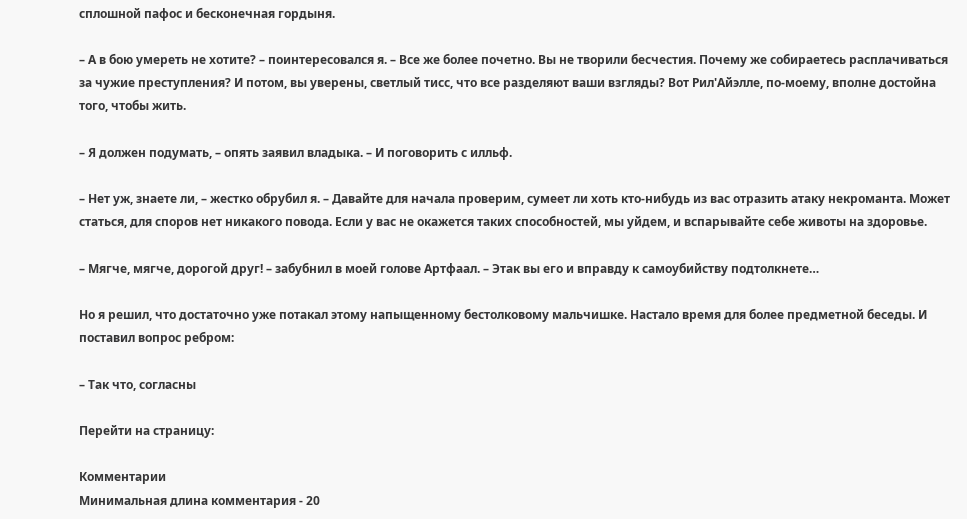сплошной пафос и бесконечная гордыня.

– А в бою умереть не хотите? – поинтересовался я. – Все же более почетно. Вы не творили бесчестия. Почему же собираетесь расплачиваться за чужие преступления? И потом, вы уверены, светлый тисс, что все разделяют ваши взгляды? Вот Рил'Айэлле, по-моему, вполне достойна того, чтобы жить.

– Я должен подумать, – опять заявил владыка. – И поговорить с илльф.

– Нет уж, знаете ли, – жестко обрубил я. – Давайте для начала проверим, сумеет ли хоть кто-нибудь из вас отразить атаку некроманта. Может статься, для споров нет никакого повода. Если у вас не окажется таких способностей, мы уйдем, и вспарывайте себе животы на здоровье.

– Мягче, мягче, дорогой друг! – забубнил в моей голове Артфаал. – Этак вы его и вправду к самоубийству подтолкнете…

Но я решил, что достаточно уже потакал этому напыщенному бестолковому мальчишке. Настало время для более предметной беседы. И поставил вопрос ребром:

– Так что, согласны

Перейти на страницу:

Комментарии
Минимальная длина комментария - 20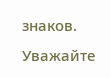знаков. Уважайте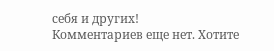себя и других!
Комментариев еще нет. Хотите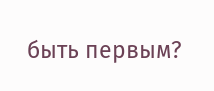быть первым?